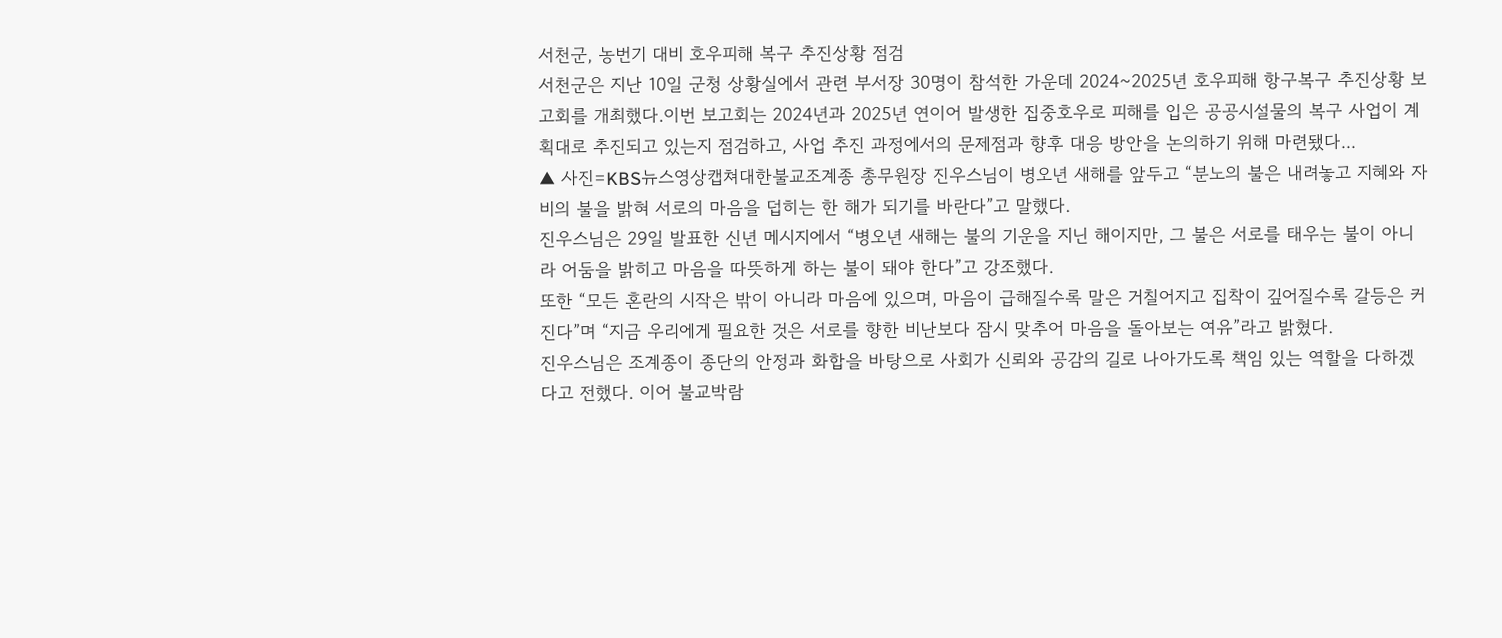서천군, 농번기 대비 호우피해 복구 추진상황 점검
서천군은 지난 10일 군청 상황실에서 관련 부서장 30명이 참석한 가운데 2024~2025년 호우피해 항구복구 추진상황 보고회를 개최했다.이번 보고회는 2024년과 2025년 연이어 발생한 집중호우로 피해를 입은 공공시설물의 복구 사업이 계획대로 추진되고 있는지 점검하고, 사업 추진 과정에서의 문제점과 향후 대응 방안을 논의하기 위해 마련됐다...
▲ 사진=KBS뉴스영상캡쳐대한불교조계종 총무원장 진우스님이 병오년 새해를 앞두고 “분노의 불은 내려놓고 지혜와 자비의 불을 밝혀 서로의 마음을 덥히는 한 해가 되기를 바란다”고 말했다.
진우스님은 29일 발표한 신년 메시지에서 “병오년 새해는 불의 기운을 지닌 해이지만, 그 불은 서로를 태우는 불이 아니라 어둠을 밝히고 마음을 따뜻하게 하는 불이 돼야 한다”고 강조했다.
또한 “모든 혼란의 시작은 밖이 아니라 마음에 있으며, 마음이 급해질수록 말은 거칠어지고 집착이 깊어질수록 갈등은 커진다”며 “지금 우리에게 필요한 것은 서로를 향한 비난보다 잠시 맞추어 마음을 돌아보는 여유”라고 밝혔다.
진우스님은 조계종이 종단의 안정과 화합을 바탕으로 사회가 신뢰와 공감의 길로 나아가도록 책임 있는 역할을 다하겠다고 전했다. 이어 불교박람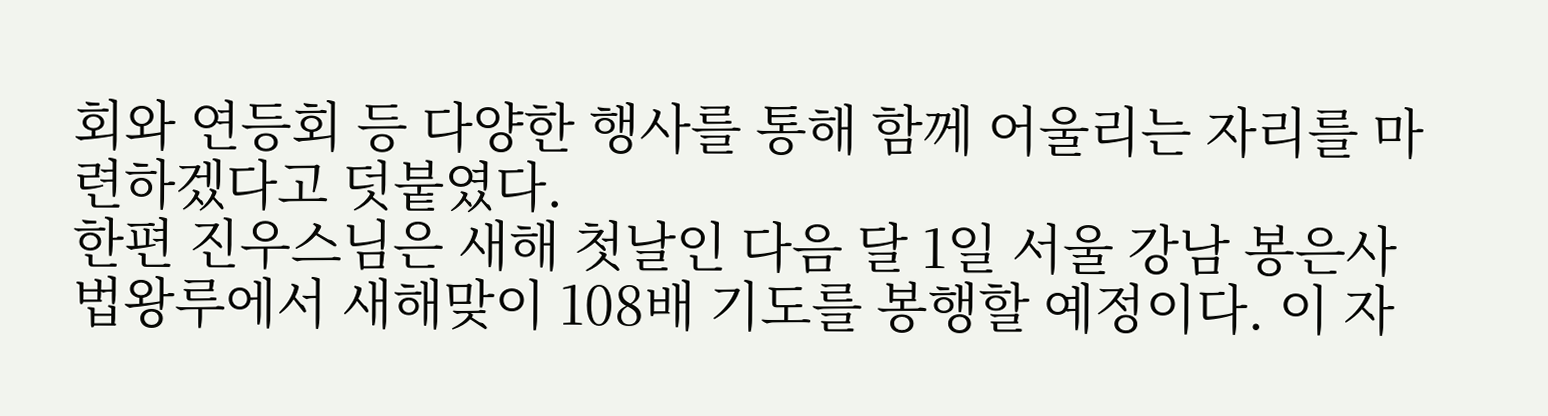회와 연등회 등 다양한 행사를 통해 함께 어울리는 자리를 마련하겠다고 덧붙였다.
한편 진우스님은 새해 첫날인 다음 달 1일 서울 강남 봉은사 법왕루에서 새해맞이 108배 기도를 봉행할 예정이다. 이 자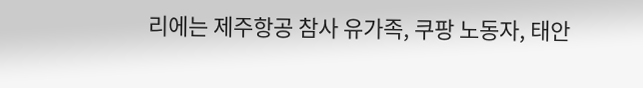리에는 제주항공 참사 유가족, 쿠팡 노동자, 태안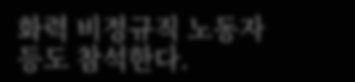화력 비정규직 노동자 등도 참석한다.